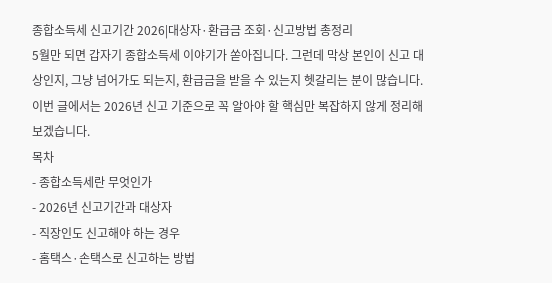종합소득세 신고기간 2026|대상자·환급금 조회·신고방법 총정리
5월만 되면 갑자기 종합소득세 이야기가 쏟아집니다. 그런데 막상 본인이 신고 대상인지, 그냥 넘어가도 되는지, 환급금을 받을 수 있는지 헷갈리는 분이 많습니다. 이번 글에서는 2026년 신고 기준으로 꼭 알아야 할 핵심만 복잡하지 않게 정리해보겠습니다.
목차
- 종합소득세란 무엇인가
- 2026년 신고기간과 대상자
- 직장인도 신고해야 하는 경우
- 홈택스·손택스로 신고하는 방법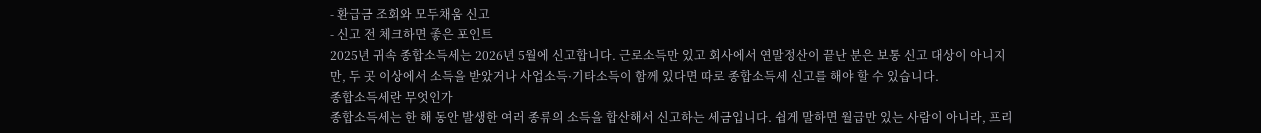- 환급금 조회와 모두채움 신고
- 신고 전 체크하면 좋은 포인트
2025년 귀속 종합소득세는 2026년 5월에 신고합니다. 근로소득만 있고 회사에서 연말정산이 끝난 분은 보통 신고 대상이 아니지만, 두 곳 이상에서 소득을 받았거나 사업소득·기타소득이 함께 있다면 따로 종합소득세 신고를 해야 할 수 있습니다.
종합소득세란 무엇인가
종합소득세는 한 해 동안 발생한 여러 종류의 소득을 합산해서 신고하는 세금입니다. 쉽게 말하면 월급만 있는 사람이 아니라, 프리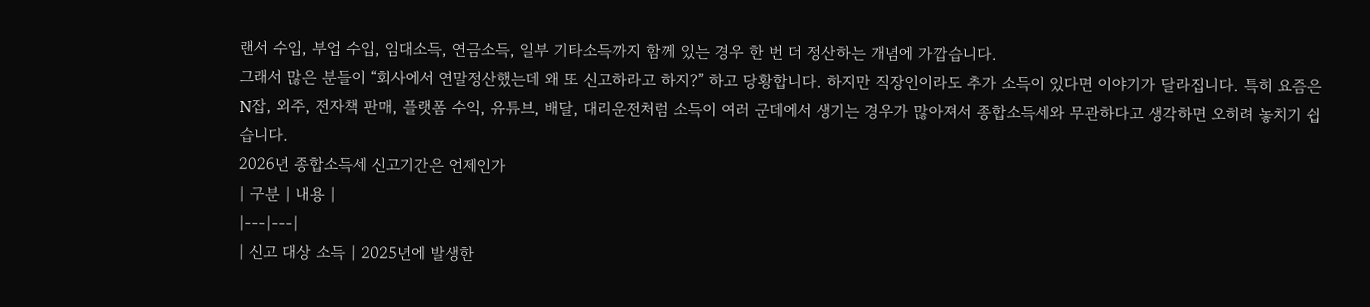랜서 수입, 부업 수입, 임대소득, 연금소득, 일부 기타소득까지 함께 있는 경우 한 번 더 정산하는 개념에 가깝습니다.
그래서 많은 분들이 “회사에서 연말정산했는데 왜 또 신고하라고 하지?” 하고 당황합니다. 하지만 직장인이라도 추가 소득이 있다면 이야기가 달라집니다. 특히 요즘은 N잡, 외주, 전자책 판매, 플랫폼 수익, 유튜브, 배달, 대리운전처럼 소득이 여러 군데에서 생기는 경우가 많아져서 종합소득세와 무관하다고 생각하면 오히려 놓치기 쉽습니다.
2026년 종합소득세 신고기간은 언제인가
| 구분 | 내용 |
|---|---|
| 신고 대상 소득 | 2025년에 발생한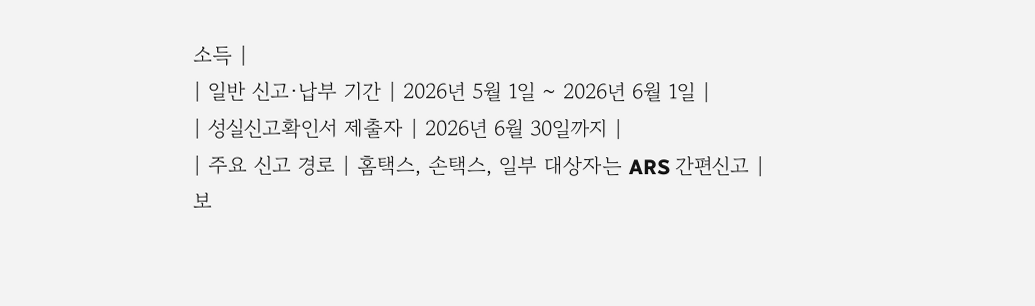소득 |
| 일반 신고·납부 기간 | 2026년 5월 1일 ~ 2026년 6월 1일 |
| 성실신고확인서 제출자 | 2026년 6월 30일까지 |
| 주요 신고 경로 | 홈택스, 손택스, 일부 대상자는 ARS 간편신고 |
보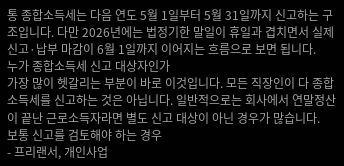통 종합소득세는 다음 연도 5월 1일부터 5월 31일까지 신고하는 구조입니다. 다만 2026년에는 법정기한 말일이 휴일과 겹치면서 실제 신고·납부 마감이 6월 1일까지 이어지는 흐름으로 보면 됩니다.
누가 종합소득세 신고 대상자인가
가장 많이 헷갈리는 부분이 바로 이것입니다. 모든 직장인이 다 종합소득세를 신고하는 것은 아닙니다. 일반적으로는 회사에서 연말정산이 끝난 근로소득자라면 별도 신고 대상이 아닌 경우가 많습니다.
보통 신고를 검토해야 하는 경우
- 프리랜서, 개인사업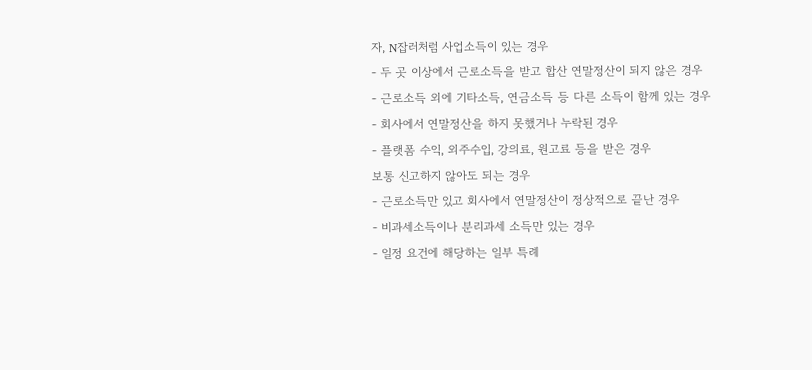자, N잡러처럼 사업소득이 있는 경우
- 두 곳 이상에서 근로소득을 받고 합산 연말정산이 되지 않은 경우
- 근로소득 외에 기타소득, 연금소득 등 다른 소득이 함께 있는 경우
- 회사에서 연말정산을 하지 못했거나 누락된 경우
- 플랫폼 수익, 외주수입, 강의료, 원고료 등을 받은 경우
보통 신고하지 않아도 되는 경우
- 근로소득만 있고 회사에서 연말정산이 정상적으로 끝난 경우
- 비과세소득이나 분리과세 소득만 있는 경우
- 일정 요건에 해당하는 일부 특례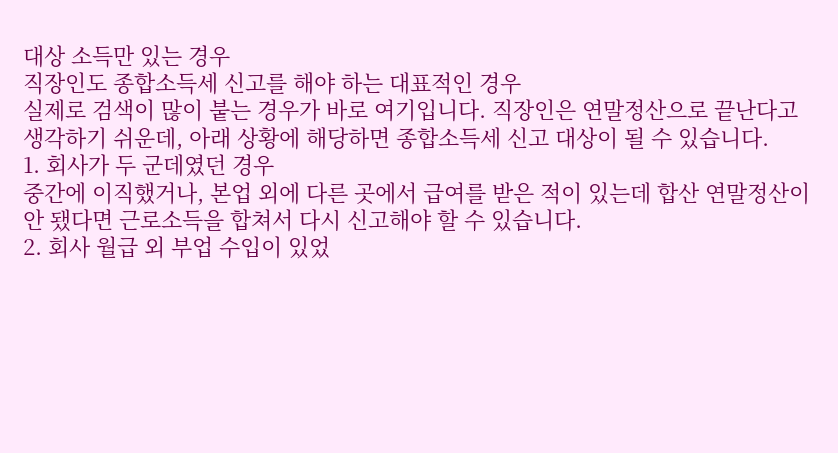대상 소득만 있는 경우
직장인도 종합소득세 신고를 해야 하는 대표적인 경우
실제로 검색이 많이 붙는 경우가 바로 여기입니다. 직장인은 연말정산으로 끝난다고 생각하기 쉬운데, 아래 상황에 해당하면 종합소득세 신고 대상이 될 수 있습니다.
1. 회사가 두 군데였던 경우
중간에 이직했거나, 본업 외에 다른 곳에서 급여를 받은 적이 있는데 합산 연말정산이 안 됐다면 근로소득을 합쳐서 다시 신고해야 할 수 있습니다.
2. 회사 월급 외 부업 수입이 있었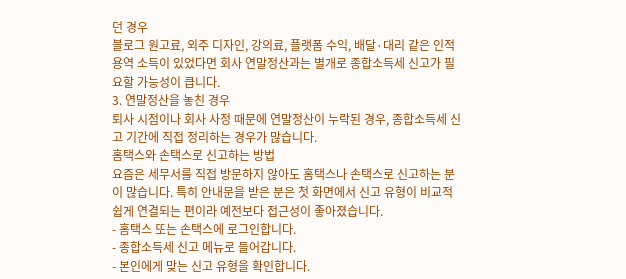던 경우
블로그 원고료, 외주 디자인, 강의료, 플랫폼 수익, 배달·대리 같은 인적용역 소득이 있었다면 회사 연말정산과는 별개로 종합소득세 신고가 필요할 가능성이 큽니다.
3. 연말정산을 놓친 경우
퇴사 시점이나 회사 사정 때문에 연말정산이 누락된 경우, 종합소득세 신고 기간에 직접 정리하는 경우가 많습니다.
홈택스와 손택스로 신고하는 방법
요즘은 세무서를 직접 방문하지 않아도 홈택스나 손택스로 신고하는 분이 많습니다. 특히 안내문을 받은 분은 첫 화면에서 신고 유형이 비교적 쉽게 연결되는 편이라 예전보다 접근성이 좋아졌습니다.
- 홈택스 또는 손택스에 로그인합니다.
- 종합소득세 신고 메뉴로 들어갑니다.
- 본인에게 맞는 신고 유형을 확인합니다.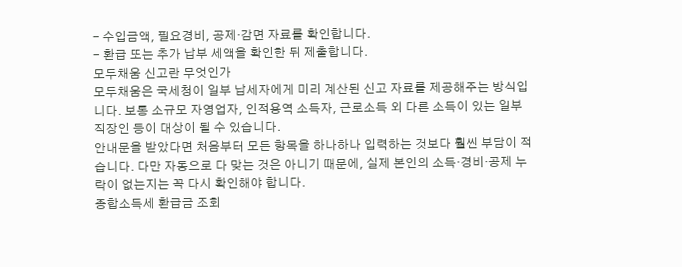- 수입금액, 필요경비, 공제·감면 자료를 확인합니다.
- 환급 또는 추가 납부 세액을 확인한 뒤 제출합니다.
모두채움 신고란 무엇인가
모두채움은 국세청이 일부 납세자에게 미리 계산된 신고 자료를 제공해주는 방식입니다. 보통 소규모 자영업자, 인적용역 소득자, 근로소득 외 다른 소득이 있는 일부 직장인 등이 대상이 될 수 있습니다.
안내문을 받았다면 처음부터 모든 항목을 하나하나 입력하는 것보다 훨씬 부담이 적습니다. 다만 자동으로 다 맞는 것은 아니기 때문에, 실제 본인의 소득·경비·공제 누락이 없는지는 꼭 다시 확인해야 합니다.
종합소득세 환급금 조회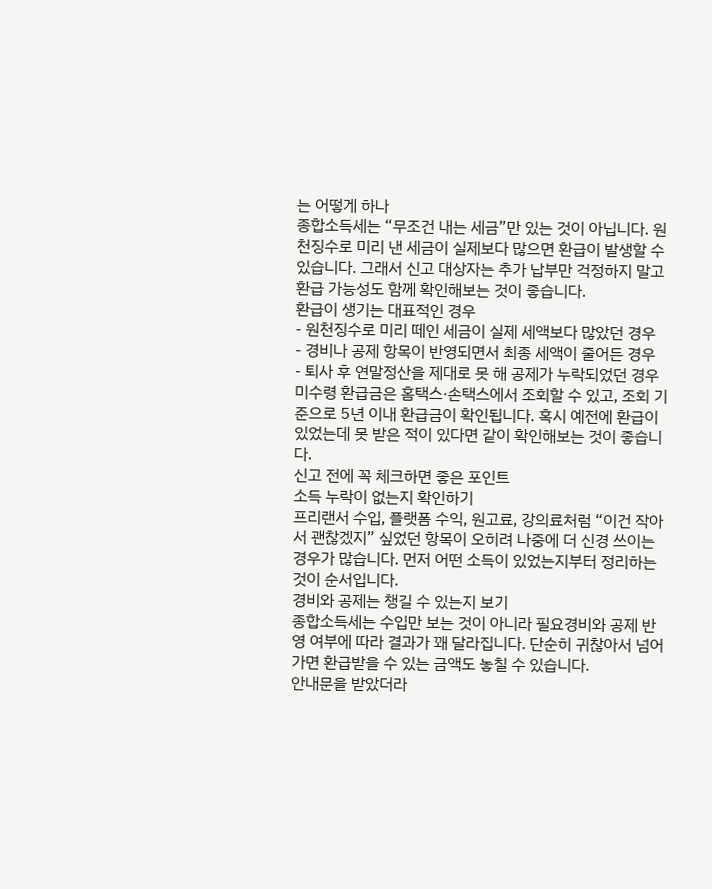는 어떻게 하나
종합소득세는 “무조건 내는 세금”만 있는 것이 아닙니다. 원천징수로 미리 낸 세금이 실제보다 많으면 환급이 발생할 수 있습니다. 그래서 신고 대상자는 추가 납부만 걱정하지 말고 환급 가능성도 함께 확인해보는 것이 좋습니다.
환급이 생기는 대표적인 경우
- 원천징수로 미리 떼인 세금이 실제 세액보다 많았던 경우
- 경비나 공제 항목이 반영되면서 최종 세액이 줄어든 경우
- 퇴사 후 연말정산을 제대로 못 해 공제가 누락되었던 경우
미수령 환급금은 홈택스·손택스에서 조회할 수 있고, 조회 기준으로 5년 이내 환급금이 확인됩니다. 혹시 예전에 환급이 있었는데 못 받은 적이 있다면 같이 확인해보는 것이 좋습니다.
신고 전에 꼭 체크하면 좋은 포인트
소득 누락이 없는지 확인하기
프리랜서 수입, 플랫폼 수익, 원고료, 강의료처럼 “이건 작아서 괜찮겠지” 싶었던 항목이 오히려 나중에 더 신경 쓰이는 경우가 많습니다. 먼저 어떤 소득이 있었는지부터 정리하는 것이 순서입니다.
경비와 공제는 챙길 수 있는지 보기
종합소득세는 수입만 보는 것이 아니라 필요경비와 공제 반영 여부에 따라 결과가 꽤 달라집니다. 단순히 귀찮아서 넘어가면 환급받을 수 있는 금액도 놓칠 수 있습니다.
안내문을 받았더라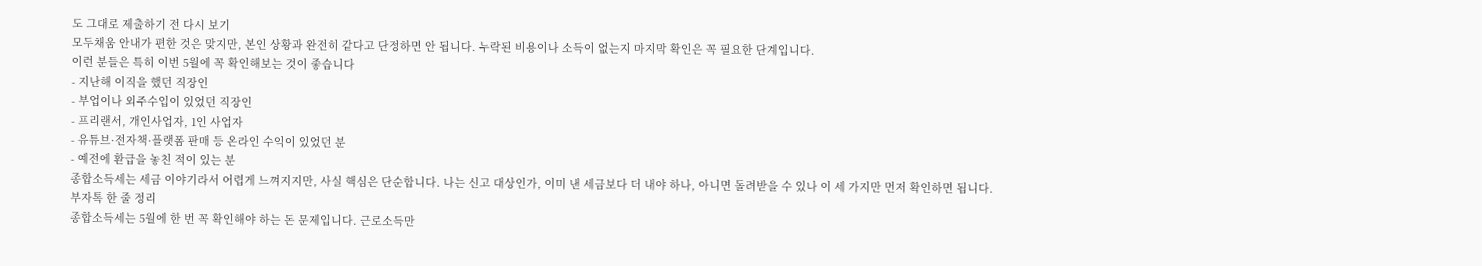도 그대로 제출하기 전 다시 보기
모두채움 안내가 편한 것은 맞지만, 본인 상황과 완전히 같다고 단정하면 안 됩니다. 누락된 비용이나 소득이 없는지 마지막 확인은 꼭 필요한 단계입니다.
이런 분들은 특히 이번 5월에 꼭 확인해보는 것이 좋습니다
- 지난해 이직을 했던 직장인
- 부업이나 외주수입이 있었던 직장인
- 프리랜서, 개인사업자, 1인 사업자
- 유튜브·전자책·플랫폼 판매 등 온라인 수익이 있었던 분
- 예전에 환급을 놓친 적이 있는 분
종합소득세는 세금 이야기라서 어렵게 느껴지지만, 사실 핵심은 단순합니다. 나는 신고 대상인가, 이미 낸 세금보다 더 내야 하나, 아니면 돌려받을 수 있나 이 세 가지만 먼저 확인하면 됩니다.
부자톡 한 줄 정리
종합소득세는 5월에 한 번 꼭 확인해야 하는 돈 문제입니다. 근로소득만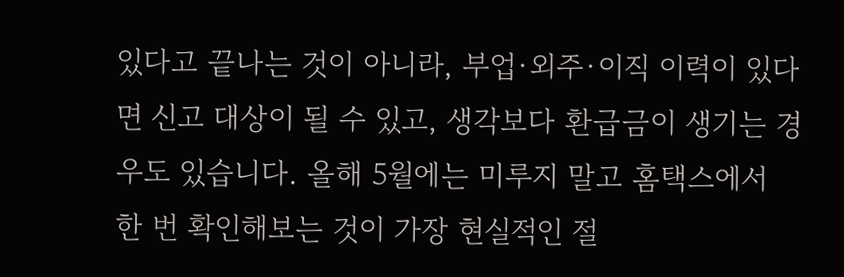있다고 끝나는 것이 아니라, 부업·외주·이직 이력이 있다면 신고 대상이 될 수 있고, 생각보다 환급금이 생기는 경우도 있습니다. 올해 5월에는 미루지 말고 홈택스에서 한 번 확인해보는 것이 가장 현실적인 절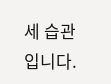세 습관입니다.